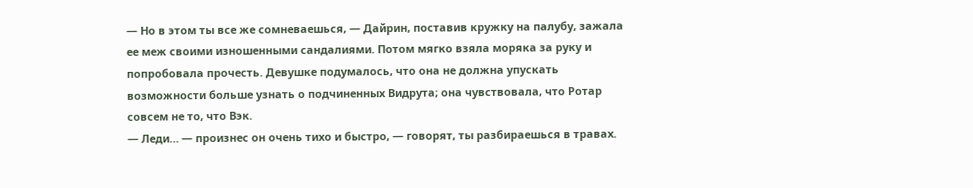— Но в этом ты все же сомневаешься, — Дайрин, поставив кружку на палубу, зажала ее меж своими изношенными сандалиями. Потом мягко взяла моряка за руку и попробовала прочесть. Девушке подумалось, что она не должна упускать возможности больше узнать о подчиненных Видрута; она чувствовала, что Ротар совсем не то, что Вэк.
— Леди… — произнес он очень тихо и быстро, — говорят, ты разбираешься в травах.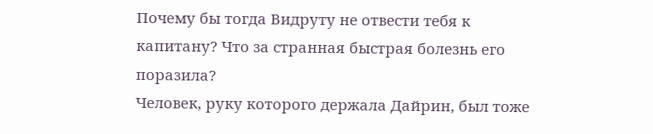Почему бы тогда Видруту не отвести тебя к капитану? Что за странная быстрая болезнь его поразила?
Человек, руку которого держала Дайрин, был тоже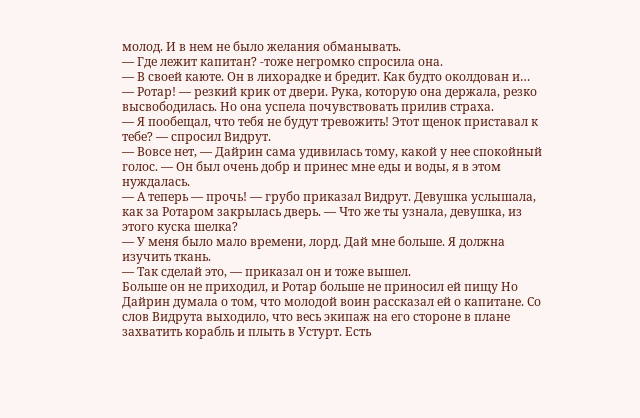молод. И в нем не было желания обманывать.
— Где лежит капитан? -тоже негромко спросила она.
— В своей каюте. Он в лихорадке и бредит. Как будто околдован и…
— Ротар! — резкий крик от двери. Рука, которую она держала, резко высвободилась. Но она успела почувствовать прилив страха.
— Я пообещал, что тебя не будут тревожить! Этот щенок приставал к тебе? — спросил Видрут.
— Вовсе нет, — Дайрин сама удивилась тому, какой у нее спокойный голос. — Он был очень добр и принес мне еды и воды, я в этом нуждалась.
— А теперь — прочь! — грубо приказал Видрут. Девушка услышала, как за Ротаром закрылась дверь. — Что же ты узнала, девушка, из этого куска шелка?
— У меня было мало времени, лорд. Дай мне больше. Я должна изучить ткань.
— Так сделай это, — приказал он и тоже вышел.
Больше он не приходил, и Ротар больше не приносил ей пищу Но Дайрин думала о том, что молодой воин рассказал ей о капитане. Со слов Видрута выходило, что весь экипаж на его стороне в плане захватить корабль и плыть в Устурт. Есть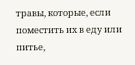травы, которые, если поместить их в еду или питье,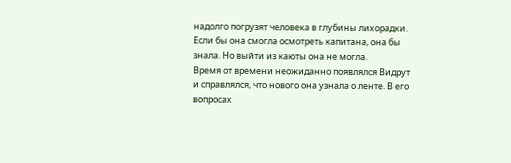надолго погрузят человека в глубины лихорадки. Если бы она смогла осмотреть капитана, она бы знала. Но выйти из каюты она не могла.
Время от времени неожиданно появлялся Видрут и справлялся, что нового она узнала о ленте. В его вопросах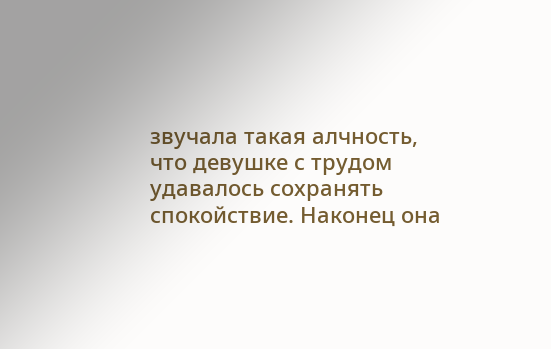звучала такая алчность, что девушке с трудом удавалось сохранять спокойствие. Наконец она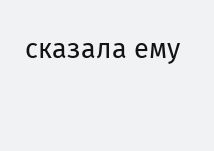сказала ему